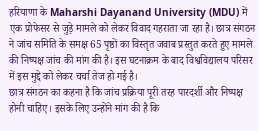हरियाणा के Maharshi Dayanand University (MDU) में एक प्रोफेसर से जुड़े मामले को लेकर विवाद गहराता जा रहा है। छात्र संगठन ने जांच समिति के समक्ष 65 पृष्ठों का विस्तृत जवाब प्रस्तुत करते हुए मामले की निष्पक्ष जांच की मांग की है। इस घटनाक्रम के बाद विश्वविद्यालय परिसर में इस मुद्दे को लेकर चर्चा तेज हो गई है।
छात्र संगठन का कहना है कि जांच प्रक्रिया पूरी तरह पारदर्शी और निष्पक्ष होनी चाहिए। इसके लिए उन्होंने मांग की है कि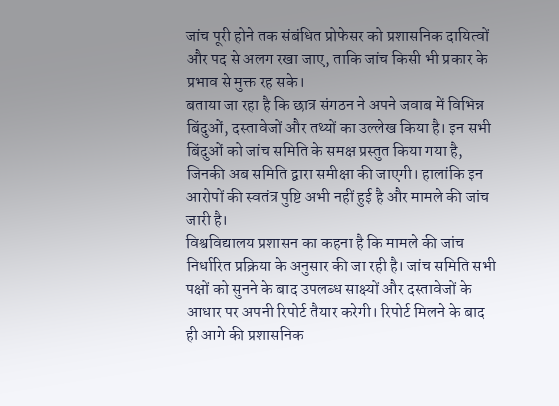जांच पूरी होने तक संबंधित प्रोफेसर को प्रशासनिक दायित्वों और पद से अलग रखा जाए, ताकि जांच किसी भी प्रकार के प्रभाव से मुक्त रह सके।
बताया जा रहा है कि छात्र संगठन ने अपने जवाब में विभिन्न बिंदुओं, दस्तावेजों और तथ्यों का उल्लेख किया है। इन सभी बिंदुओं को जांच समिति के समक्ष प्रस्तुत किया गया है, जिनकी अब समिति द्वारा समीक्षा की जाएगी। हालांकि इन आरोपों की स्वतंत्र पुष्टि अभी नहीं हुई है और मामले की जांच जारी है।
विश्वविद्यालय प्रशासन का कहना है कि मामले की जांच निर्धारित प्रक्रिया के अनुसार की जा रही है। जांच समिति सभी पक्षों को सुनने के बाद उपलब्ध साक्ष्यों और दस्तावेजों के आधार पर अपनी रिपोर्ट तैयार करेगी। रिपोर्ट मिलने के बाद ही आगे की प्रशासनिक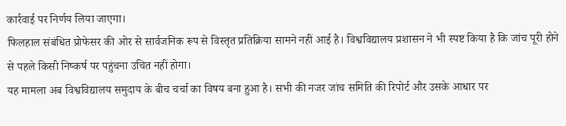कार्रवाई पर निर्णय लिया जाएगा।
फिलहाल संबंधित प्रोफेसर की ओर से सार्वजनिक रूप से विस्तृत प्रतिक्रिया सामने नहीं आई है। विश्वविद्यालय प्रशासन ने भी स्पष्ट किया है कि जांच पूरी होने से पहले किसी निष्कर्ष पर पहुंचना उचित नहीं होगा।
यह मामला अब विश्वविद्यालय समुदाय के बीच चर्चा का विषय बना हुआ है। सभी की नजर जांच समिति की रिपोर्ट और उसके आधार पर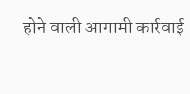होने वाली आगामी कार्रवाई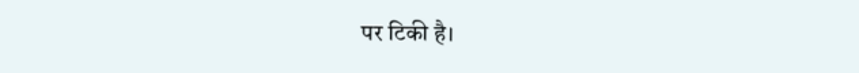पर टिकी है।